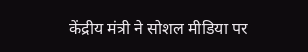केंद्रीय मंत्री ने सोशल मीडिया पर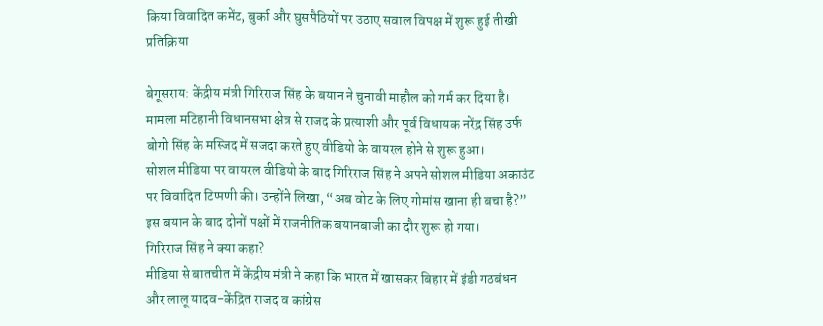किया विवादित कमेंट, बुर्का और घुसपैठियों पर उठाए सवाल विपक्ष में शुरू हुई तीखी प्रतिक्रिया

बेगूसराय: केंद्रीय मंत्री गिरिराज सिंह के बयान ने चुनावी माहौल को गर्म कर दिया है। मामला मटिहानी विधानसभा क्षेत्र से राजद के प्रत्याशी और पूर्व विधायक नरेंद्र सिंह उर्फ बोगो सिंह के मस्जिद में सजदा करते हुए वीडियो के वायरल होने से शुरू हुआ।
सोशल मीडिया पर वायरल वीडियो के बाद गिरिराज सिंह ने अपने सोशल मीडिया अकाउंट पर विवादित टिप्पणी की। उन्होंने लिखा, “अब वोट के लिए गोमांस खाना ही बचा है?” इस बयान के बाद दोनों पक्षों में राजनीतिक बयानबाजी का दौर शुरू हो गया।
गिरिराज सिंह ने क्या कहा?
मीडिया से बातचीत में केंद्रीय मंत्री ने कहा कि भारत में खासकर बिहार में इंडी गठबंधन और लालू यादव-केंद्रित राजद व कांग्रेस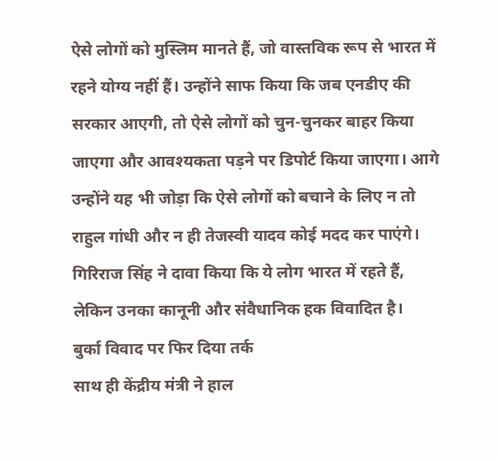ऐसे लोगों को मुस्लिम मानते हैं, जो वास्तविक रूप से भारत में रहने योग्य नहीं हैं। उन्होंने साफ किया कि जब एनडीए की सरकार आएगी, तो ऐसे लोगों को चुन-चुनकर बाहर किया जाएगा और आवश्यकता पड़ने पर डिपोर्ट किया जाएगा। आगे उन्होंने यह भी जोड़ा कि ऐसे लोगों को बचाने के लिए न तो राहुल गांधी और न ही तेजस्वी यादव कोई मदद कर पाएंगे। गिरिराज सिंह ने दावा किया कि ये लोग भारत में रहते हैं, लेकिन उनका कानूनी और संवैधानिक हक विवादित है।
बुर्का विवाद पर फिर दिया तर्क
साथ ही केंद्रीय मंत्री ने हाल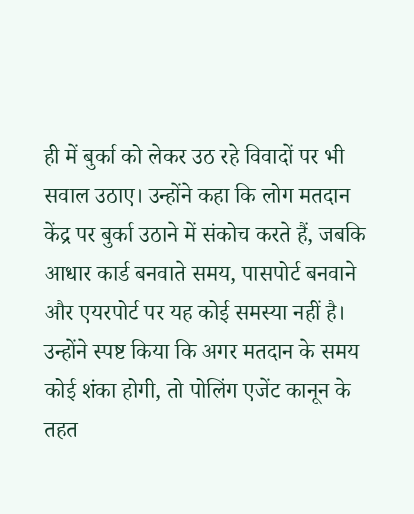ही में बुर्का को लेकर उठ रहे विवादों पर भी सवाल उठाए। उन्होंने कहा कि लोग मतदान केंद्र पर बुर्का उठाने में संकोच करते हैं, जबकि आधार कार्ड बनवाते समय, पासपोर्ट बनवाने और एयरपोर्ट पर यह कोई समस्या नहीं है। उन्होंने स्पष्ट किया कि अगर मतदान के समय कोई शंका होगी, तो पोलिंग एजेंट कानून के तहत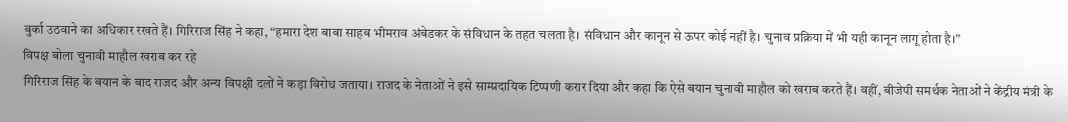बुर्का उठवाने का अधिकार रखते हैं। गिरिराज सिंह ने कहा, “हमारा देश बाबा साहब भीमराव अंबेडकर के संविधान के तहत चलता है। संविधान और कानून से ऊपर कोई नहीं है। चुनाव प्रक्रिया में भी यही कानून लागू होता है।”
विपक्ष बोला चुनावी माहौल खराब कर रहे
गिरिराज सिंह के बयान के बाद राजद और अन्य विपक्षी दलों ने कड़ा विरोध जताया। राजद के नेताओं ने इसे साम्प्रदायिक टिप्पणी करार दिया और कहा कि ऐसे बयान चुनावी माहौल को खराब करते हैं। वहीं, बीजेपी समर्थक नेताओं ने केंद्रीय मंत्री के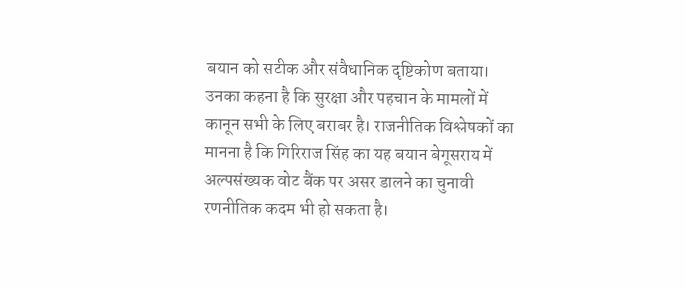बयान को सटीक और संवैधानिक दृष्टिकोण बताया। उनका कहना है कि सुरक्षा और पहचान के मामलों में कानून सभी के लिए बराबर है। राजनीतिक विश्लेषकों का मानना है कि गिरिराज सिंह का यह बयान बेगूसराय में अल्पसंख्यक वोट बैंक पर असर डालने का चुनावी रणनीतिक कदम भी हो सकता है।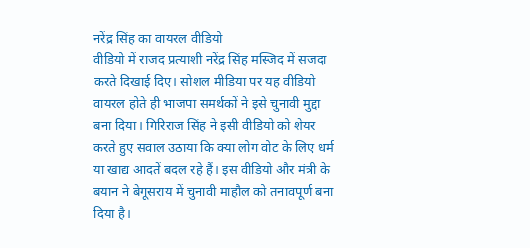नरेंद्र सिंह का वायरल वीडियो
वीडियो में राजद प्रत्याशी नरेंद्र सिंह मस्जिद में सजदा करते दिखाई दिए। सोशल मीडिया पर यह वीडियो वायरल होते ही भाजपा समर्थकों ने इसे चुनावी मुद्दा बना दिया। गिरिराज सिंह ने इसी वीडियो को शेयर करते हुए सवाल उठाया कि क्या लोग वोट के लिए धर्म या खाद्य आदतें बदल रहे हैं। इस वीडियो और मंत्री के बयान ने बेगूसराय में चुनावी माहौल को तनावपूर्ण बना दिया है।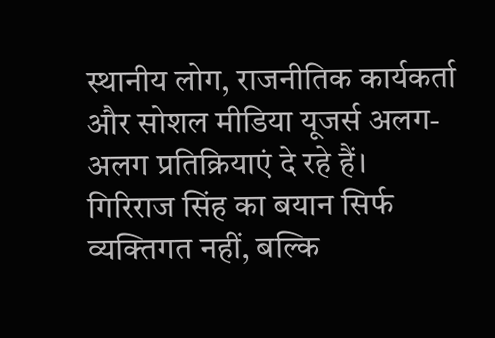स्थानीय लोग, राजनीतिक कार्यकर्ता और सोशल मीडिया यूजर्स अलग-अलग प्रतिक्रियाएं दे रहे हैं।
गिरिराज सिंह का बयान सिर्फ व्यक्तिगत नहीं, बल्कि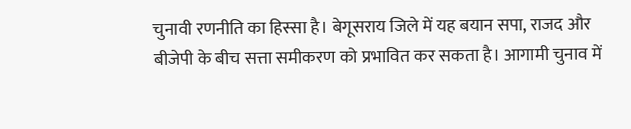चुनावी रणनीति का हिस्सा है। बेगूसराय जिले में यह बयान सपा, राजद और बीजेपी के बीच सत्ता समीकरण को प्रभावित कर सकता है। आगामी चुनाव में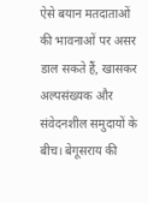ऐसे बयान मतदाताओं की भावनाओं पर असर डाल सकते हैं, खासकर अल्पसंख्यक और संवेदनशील समुदायों के बीच। बेगूसराय की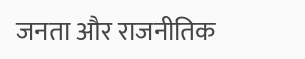जनता और राजनीतिक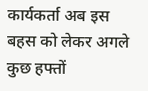कार्यकर्ता अब इस बहस को लेकर अगले कुछ हफ्तों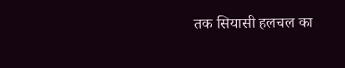तक सियासी हलचल का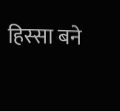हिस्सा बने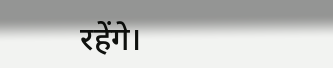रहेंगे।